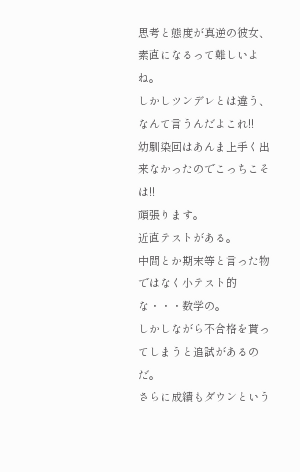思考と態度が真逆の彼女、素直になるって難しいよね。
しかしツンデレとは違う、なんて言うんだよこれ!!
幼馴染回はあんま上手く出来なかったのでこっちこそは!!
頑張ります。
近直テストがある。
中間とか期末等と言った物ではなく小テスト的な・・・数学の。
しかしながら不合格を貰ってしまうと追試があるのだ。
さらに成績もダウンという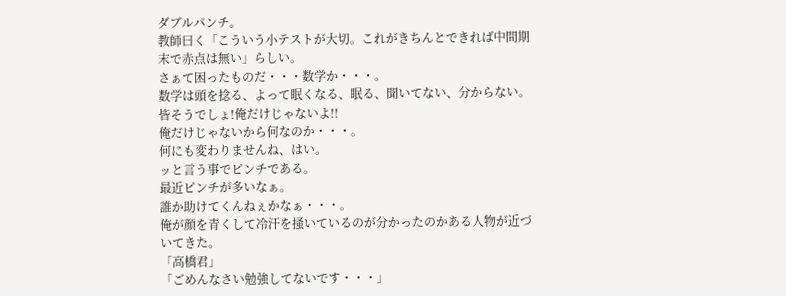ダブルパンチ。
教師曰く「こういう小テストが大切。これがきちんとできれば中間期末で赤点は無い」らしい。
さぁて困ったものだ・・・数学か・・・。
数学は頭を捻る、よって眠くなる、眠る、聞いてない、分からない。
皆そうでしょ!俺だけじゃないよ!!
俺だけじゃないから何なのか・・・。
何にも変わりませんね、はい。
ッと言う事でピンチである。
最近ピンチが多いなぁ。
誰か助けてくんねぇかなぁ・・・。
俺が顔を青くして冷汗を掻いているのが分かったのかある人物が近づいてきた。
「高橋君」
「ごめんなさい勉強してないです・・・」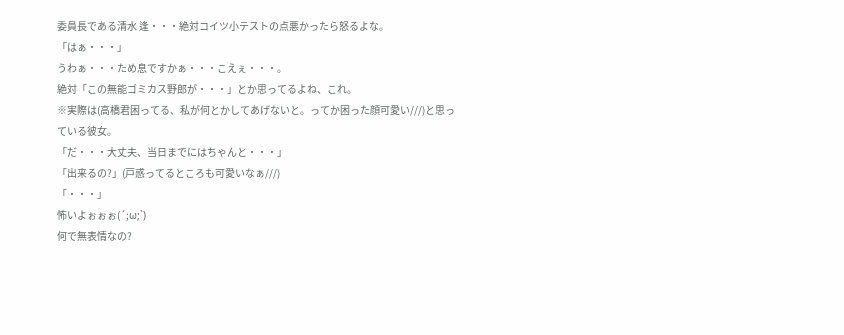委員長である清水 逢・・・絶対コイツ小テストの点悪かったら怒るよな。
「はぁ・・・」
うわぁ・・・ため息ですかぁ・・・こえぇ・・・。
絶対「この無能ゴミカス野郎が・・・」とか思ってるよね、これ。
※実際は(高橋君困ってる、私が何とかしてあげないと。ってか困った顔可愛い///)と思っている彼女。
「だ・・・大丈夫、当日までにはちゃんと・・・」
「出来るの?」(戸惑ってるところも可愛いなぁ///)
「・・・」
怖いよぉぉぉ(´;ω;`)
何で無表情なの?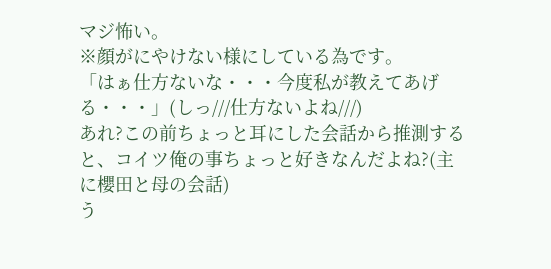マジ怖い。
※顔がにやけない様にしている為です。
「はぁ仕方ないな・・・今度私が教えてあげる・・・」(しっ///仕方ないよね///)
あれ?この前ちょっと耳にした会話から推測すると、コイツ俺の事ちょっと好きなんだよね?(主に櫻田と母の会話)
う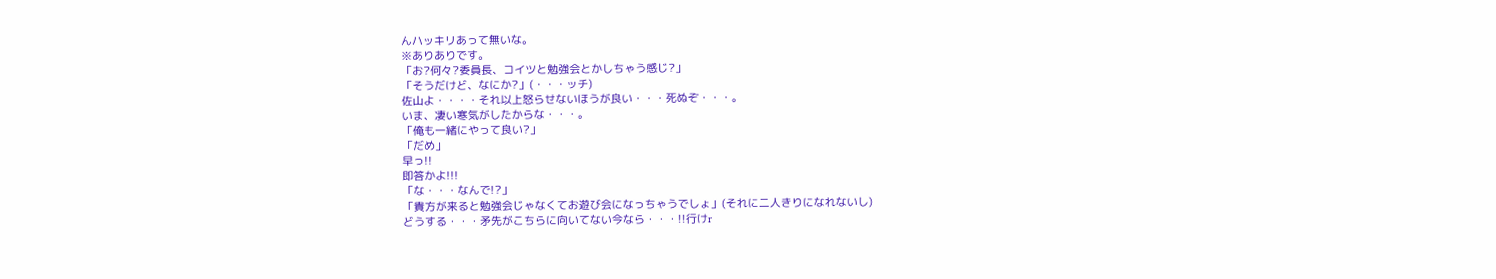んハッキリあって無いな。
※ありありです。
「お?何々?委員長、コイツと勉強会とかしちゃう感じ?」
「そうだけど、なにか?」(・・・ッチ)
佐山よ・・・・それ以上怒らせないほうが良い・・・死ぬぞ・・・。
いま、凄い寒気がしたからな・・・。
「俺も一緒にやって良い?」
「だめ」
早っ!!
即答かよ!!!
「な・・・なんで!?」
「貴方が来ると勉強会じゃなくてお遊び会になっちゃうでしょ」(それに二人きりになれないし)
どうする・・・矛先がこちらに向いてない今なら・・・!!行けr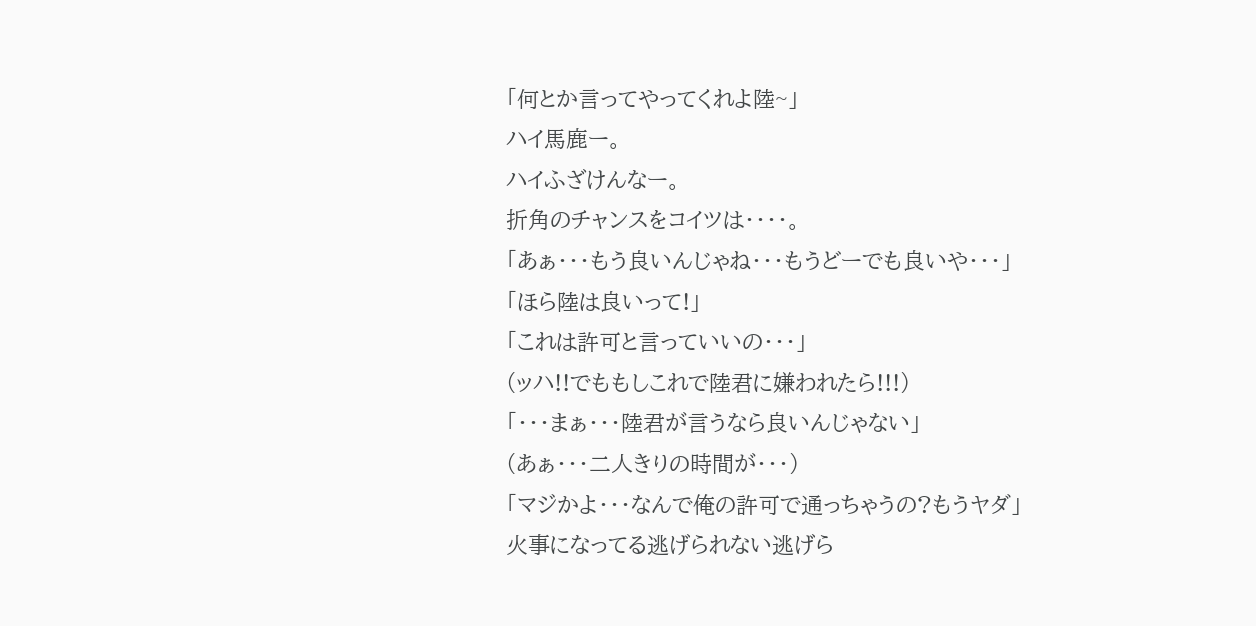「何とか言ってやってくれよ陸~」
ハイ馬鹿ー。
ハイふざけんなー。
折角のチャンスをコイツは・・・・。
「あぁ・・・もう良いんじゃね・・・もうどーでも良いや・・・」
「ほら陸は良いって!」
「これは許可と言っていいの・・・」
(ッハ!!でももしこれで陸君に嫌われたら!!!)
「・・・まぁ・・・陸君が言うなら良いんじゃない」
(あぁ・・・二人きりの時間が・・・)
「マジかよ・・・なんで俺の許可で通っちゃうの?もうヤダ」
火事になってる逃げられない逃げら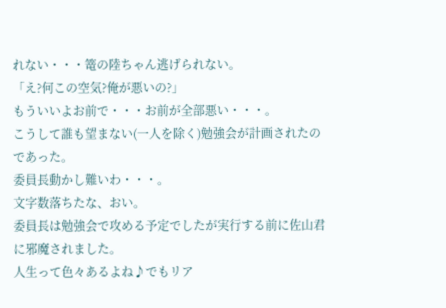れない・・・篭の陸ちゃん逃げられない。
「え?何この空気?俺が悪いの?」
もういいよお前で・・・お前が全部悪い・・・。
こうして誰も望まない(一人を除く)勉強会が計画されたのであった。
委員長動かし難いわ・・・。
文字数落ちたな、おい。
委員長は勉強会で攻める予定でしたが実行する前に佐山君に邪魔されました。
人生って色々あるよね♪でもリア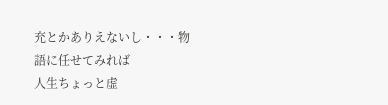充とかありえないし・・・物語に任せてみれば
人生ちょっと虚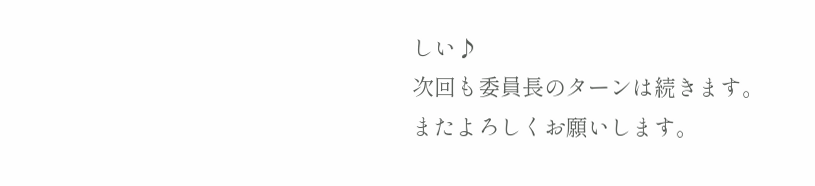しい♪
次回も委員長のターンは続きます。
またよろしくお願いします。